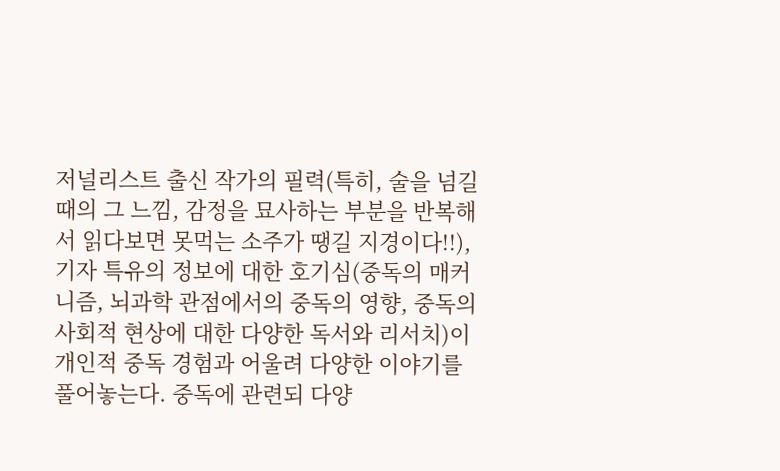저널리스트 출신 작가의 필력(특히, 술을 넘길 때의 그 느낌, 감정을 묘사하는 부분을 반복해서 읽다보면 못먹는 소주가 땡길 지경이다!!), 기자 특유의 정보에 대한 호기심(중독의 매커니즘, 뇌과학 관점에서의 중독의 영향, 중독의 사회적 현상에 대한 다양한 독서와 리서치)이 개인적 중독 경험과 어울려 다양한 이야기를 풀어놓는다. 중독에 관련되 다양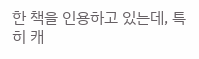한 책을 인용하고 있는데, 특히 캐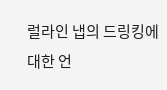럴라인 냅의 드링킹에 대한 언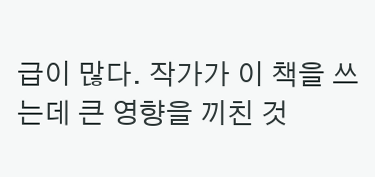급이 많다. 작가가 이 책을 쓰는데 큰 영향을 끼친 것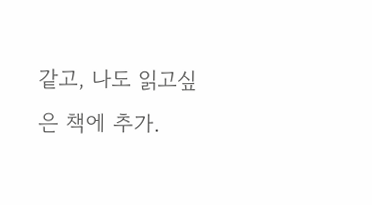같고, 나도 읽고싶은 책에 추가.